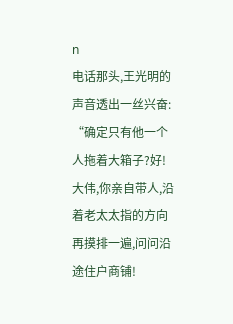n
电话那头,王光明的声音透出一丝兴奋:
“确定只有他一个人拖着大箱子?好!大伟,你亲自带人,沿着老太太指的方向再摸排一遍,问问沿途住户商铺!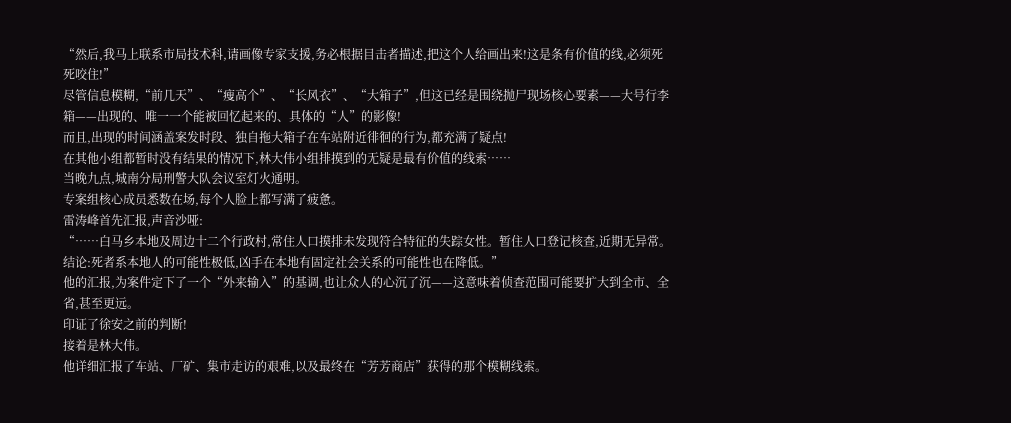“然后,我马上联系市局技术科,请画像专家支援,务必根据目击者描述,把这个人给画出来!这是条有价值的线,必须死死咬住!”
尽管信息模糊,“前几天”、“瘦高个”、“长风衣”、“大箱子”,但这已经是围绕抛尸现场核心要素——大号行李箱——出现的、唯一一个能被回忆起来的、具体的“人”的影像!
而且,出现的时间涵盖案发时段、独自拖大箱子在车站附近徘徊的行为,都充满了疑点!
在其他小组都暂时没有结果的情况下,林大伟小组排摸到的无疑是最有价值的线索……
当晚九点,城南分局刑警大队会议室灯火通明。
专案组核心成员悉数在场,每个人脸上都写满了疲惫。
雷涛峰首先汇报,声音沙哑:
“……白马乡本地及周边十二个行政村,常住人口摸排未发现符合特征的失踪女性。暂住人口登记核查,近期无异常。结论:死者系本地人的可能性极低,凶手在本地有固定社会关系的可能性也在降低。”
他的汇报,为案件定下了一个“外来输入”的基调,也让众人的心沉了沉——这意味着侦查范围可能要扩大到全市、全省,甚至更远。
印证了徐安之前的判断!
接着是林大伟。
他详细汇报了车站、厂矿、集市走访的艰难,以及最终在“芳芳商店”获得的那个模糊线索。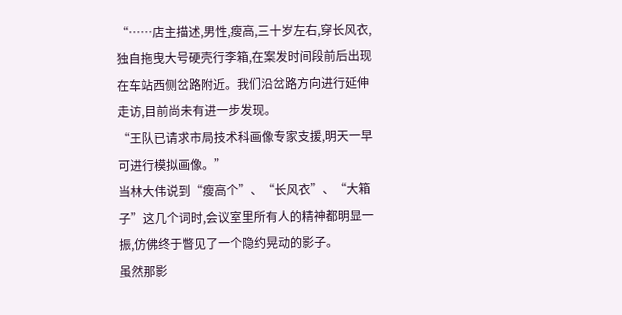“……店主描述,男性,瘦高,三十岁左右,穿长风衣,独自拖曳大号硬壳行李箱,在案发时间段前后出现在车站西侧岔路附近。我们沿岔路方向进行延伸走访,目前尚未有进一步发现。
“王队已请求市局技术科画像专家支援,明天一早可进行模拟画像。”
当林大伟说到“瘦高个”、“长风衣”、“大箱子”这几个词时,会议室里所有人的精神都明显一振,仿佛终于瞥见了一个隐约晃动的影子。
虽然那影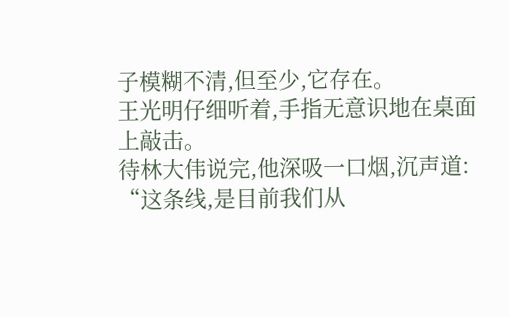子模糊不清,但至少,它存在。
王光明仔细听着,手指无意识地在桌面上敲击。
待林大伟说完,他深吸一口烟,沉声道:
“这条线,是目前我们从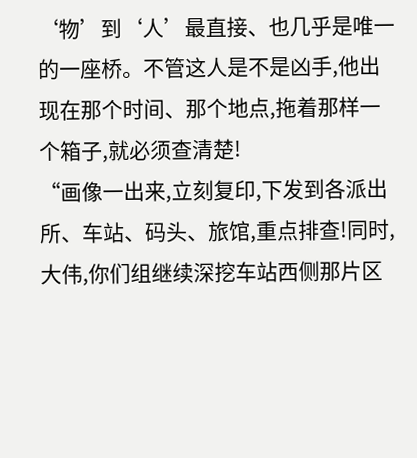‘物’到‘人’最直接、也几乎是唯一的一座桥。不管这人是不是凶手,他出现在那个时间、那个地点,拖着那样一个箱子,就必须查清楚!
“画像一出来,立刻复印,下发到各派出所、车站、码头、旅馆,重点排查!同时,大伟,你们组继续深挖车站西侧那片区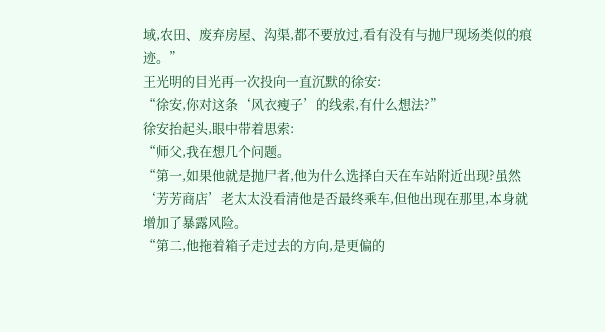域,农田、废弃房屋、沟渠,都不要放过,看有没有与抛尸现场类似的痕迹。”
王光明的目光再一次投向一直沉默的徐安:
“徐安,你对这条‘风衣瘦子’的线索,有什么想法?”
徐安抬起头,眼中带着思索:
“师父,我在想几个问题。
“第一,如果他就是抛尸者,他为什么选择白天在车站附近出现?虽然‘芳芳商店’老太太没看清他是否最终乘车,但他出现在那里,本身就增加了暴露风险。
“第二,他拖着箱子走过去的方向,是更偏的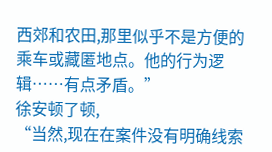西郊和农田,那里似乎不是方便的乘车或藏匿地点。他的行为逻辑……有点矛盾。”
徐安顿了顿,
“当然,现在在案件没有明确线索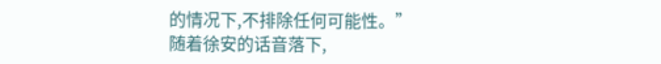的情况下,不排除任何可能性。”
随着徐安的话音落下,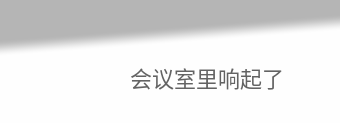会议室里响起了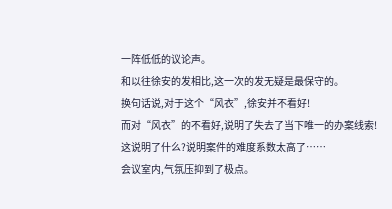一阵低低的议论声。
和以往徐安的发相比,这一次的发无疑是最保守的。
换句话说,对于这个“风衣”,徐安并不看好!
而对“风衣”的不看好,说明了失去了当下唯一的办案线索!
这说明了什么?说明案件的难度系数太高了……
会议室内,气氛压抑到了极点。